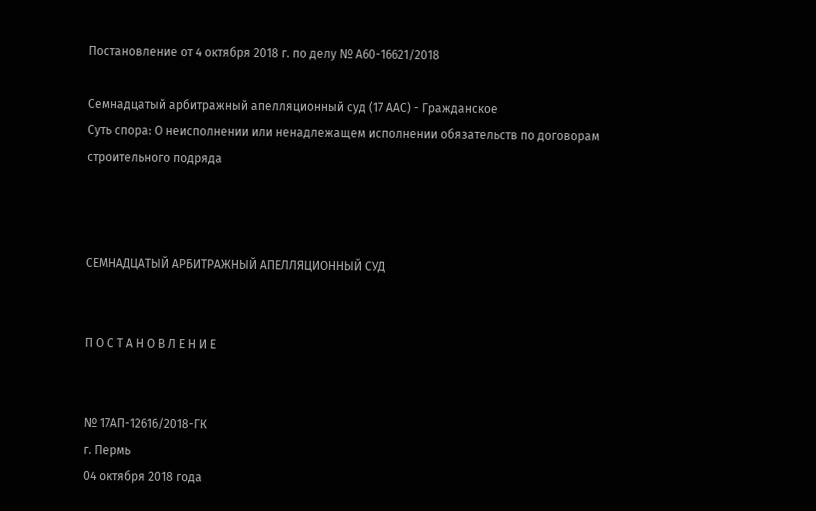Постановление от 4 октября 2018 г. по делу № А60-16621/2018

Семнадцатый арбитражный апелляционный суд (17 ААС) - Гражданское
Суть спора: О неисполнении или ненадлежащем исполнении обязательств по договорам строительного подряда



СЕМНАДЦАТЫЙ АРБИТРАЖНЫЙ АПЕЛЛЯЦИОННЫЙ СУД


П О С Т А Н О В Л Е Н И Е


№ 17АП-12616/2018-ГК
г. Пермь
04 октября 2018 года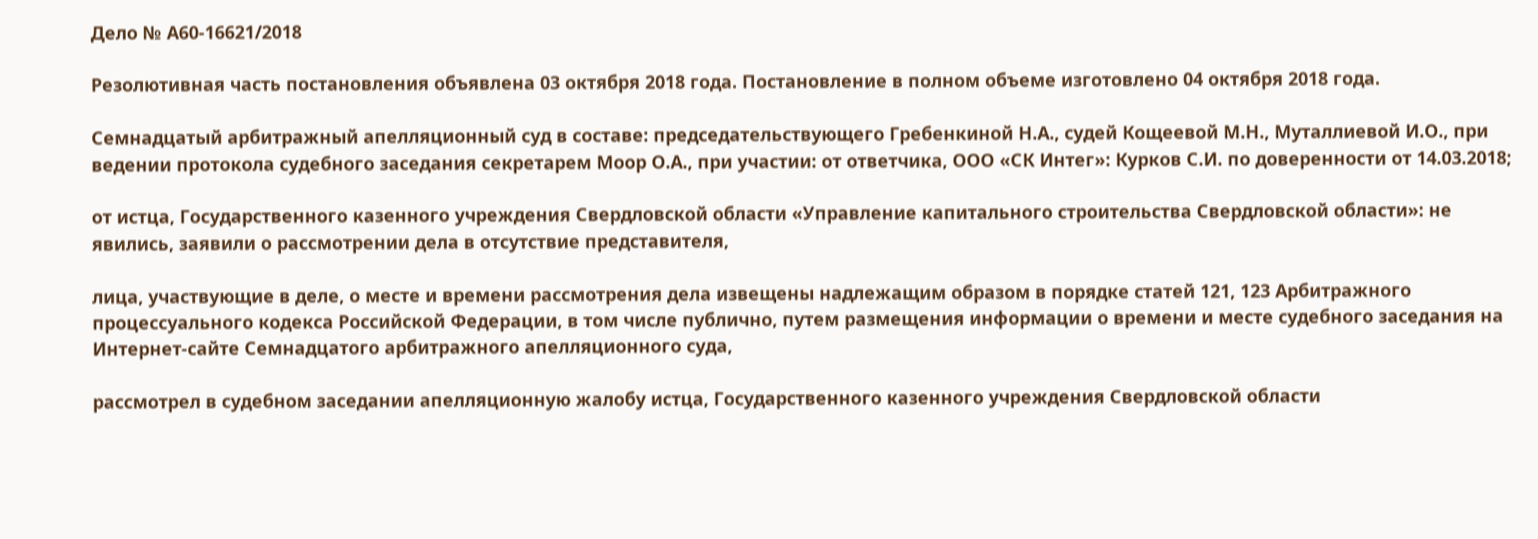Дело № А60-16621/2018

Резолютивная часть постановления объявлена 03 октября 2018 года. Постановление в полном объеме изготовлено 04 октября 2018 года.

Семнадцатый арбитражный апелляционный суд в составе: председательствующего Гребенкиной Н.А., судей Кощеевой М.Н., Муталлиевой И.О., при ведении протокола судебного заседания секретарем Моор О.А., при участии: от ответчика, ООО «СК Интег»: Курков С.И. по доверенности от 14.03.2018;

от истца, Государственного казенного учреждения Свердловской области «Управление капитального строительства Свердловской области»: не явились, заявили о рассмотрении дела в отсутствие представителя,

лица, участвующие в деле, о месте и времени рассмотрения дела извещены надлежащим образом в порядке статей 121, 123 Арбитражного процессуального кодекса Российской Федерации, в том числе публично, путем размещения информации о времени и месте судебного заседания на Интернет-сайте Семнадцатого арбитражного апелляционного суда,

рассмотрел в судебном заседании апелляционную жалобу истца, Государственного казенного учреждения Свердловской области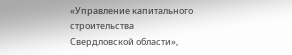«Управление капитального строительства Свердловской области»,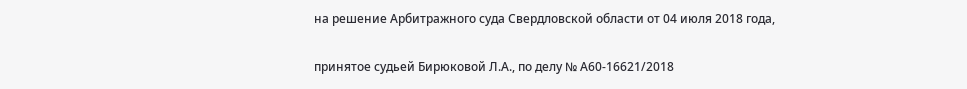на решение Арбитражного суда Свердловской области от 04 июля 2018 года,

принятое судьей Бирюковой Л.А., по делу № А60-16621/2018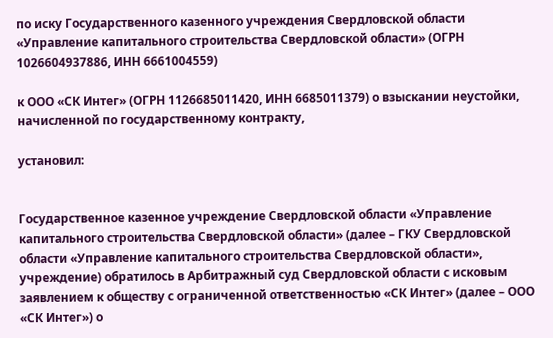по иску Государственного казенного учреждения Свердловской области «Управление капитального строительства Свердловской области» (ОГРН 1026604937886, ИНН 6661004559)

к ООО «СК Интег» (ОГРН 1126685011420, ИНН 6685011379) о взыскании неустойки, начисленной по государственному контракту,

установил:


Государственное казенное учреждение Свердловской области «Управление капитального строительства Свердловской области» (далее – ГКУ Свердловской области «Управление капитального строительства Свердловской области», учреждение) обратилось в Арбитражный суд Свердловской области с исковым заявлением к обществу с ограниченной ответственностью «СК Интег» (далее – ООО «СК Интег») о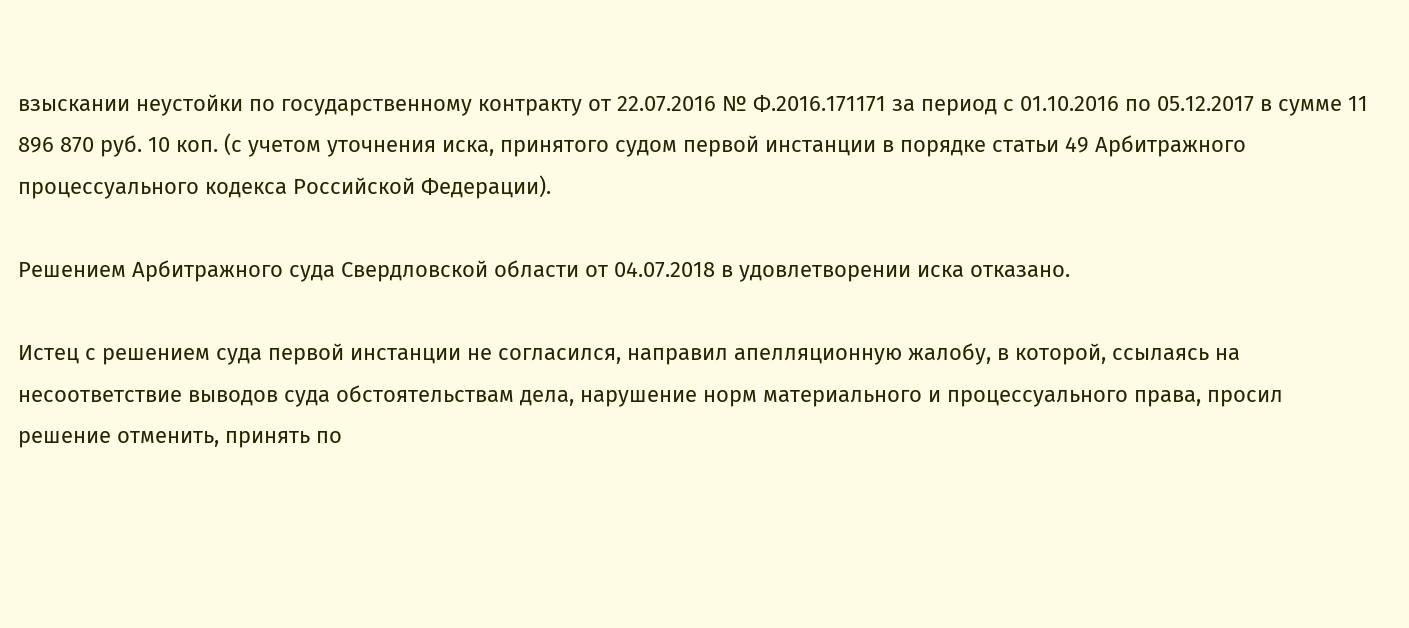взыскании неустойки по государственному контракту от 22.07.2016 № Ф.2016.171171 за период с 01.10.2016 по 05.12.2017 в сумме 11 896 870 руб. 10 коп. (с учетом уточнения иска, принятого судом первой инстанции в порядке статьи 49 Арбитражного процессуального кодекса Российской Федерации).

Решением Арбитражного суда Свердловской области от 04.07.2018 в удовлетворении иска отказано.

Истец с решением суда первой инстанции не согласился, направил апелляционную жалобу, в которой, ссылаясь на несоответствие выводов суда обстоятельствам дела, нарушение норм материального и процессуального права, просил решение отменить, принять по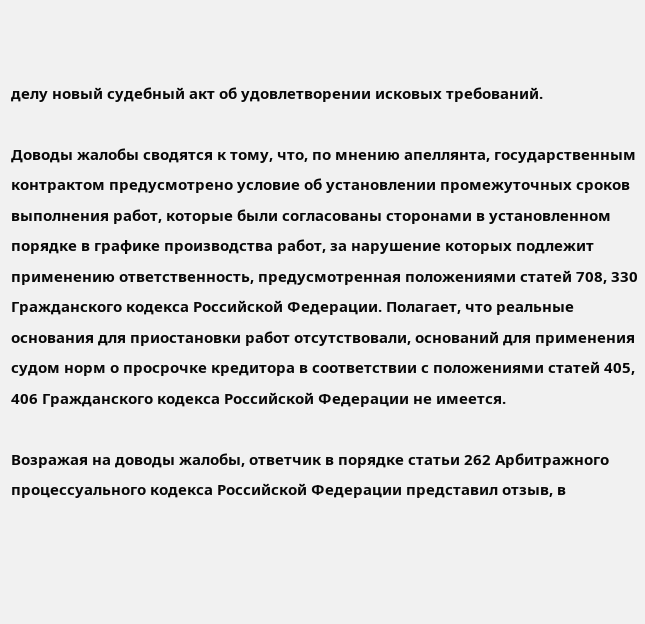делу новый судебный акт об удовлетворении исковых требований.

Доводы жалобы сводятся к тому, что, по мнению апеллянта, государственным контрактом предусмотрено условие об установлении промежуточных сроков выполнения работ, которые были согласованы сторонами в установленном порядке в графике производства работ, за нарушение которых подлежит применению ответственность, предусмотренная положениями статей 708, 330 Гражданского кодекса Российской Федерации. Полагает, что реальные основания для приостановки работ отсутствовали, оснований для применения судом норм о просрочке кредитора в соответствии с положениями статей 405, 406 Гражданского кодекса Российской Федерации не имеется.

Возражая на доводы жалобы, ответчик в порядке статьи 262 Арбитражного процессуального кодекса Российской Федерации представил отзыв, в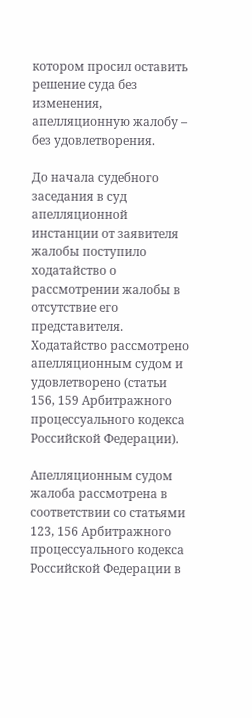котором просил оставить решение суда без изменения, апелляционную жалобу – без удовлетворения.

До начала судебного заседания в суд апелляционной инстанции от заявителя жалобы поступило ходатайство о рассмотрении жалобы в отсутствие его представителя. Ходатайство рассмотрено апелляционным судом и удовлетворено (статьи 156, 159 Арбитражного процессуального кодекса Российской Федерации).

Апелляционным судом жалоба рассмотрена в соответствии со статьями 123, 156 Арбитражного процессуального кодекса Российской Федерации в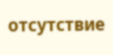отсутствие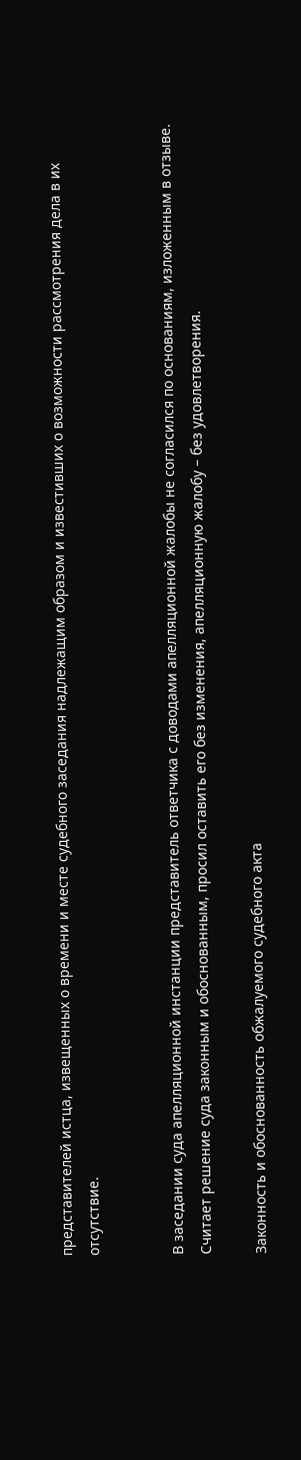представителей истца, извещенных о времени и месте судебного заседания надлежащим образом и известивших о возможности рассмотрения дела в их отсутствие.


В заседании суда апелляционной инстанции представитель ответчика с доводами апелляционной жалобы не согласился по основаниям, изложенным в отзыве. Считает решение суда законным и обоснованным, просил оставить его без изменения, апелляционную жалобу – без удовлетворения.

Законность и обоснованность обжалуемого судебного акта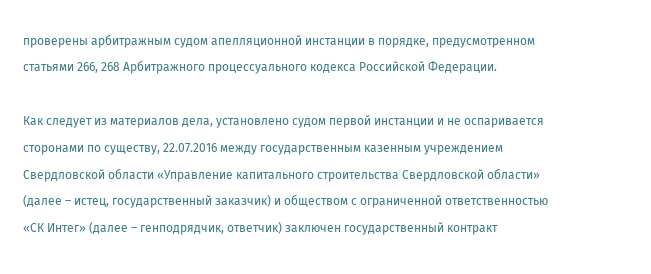проверены арбитражным судом апелляционной инстанции в порядке, предусмотренном статьями 266, 268 Арбитражного процессуального кодекса Российской Федерации.

Как следует из материалов дела, установлено судом первой инстанции и не оспаривается сторонами по существу, 22.07.2016 между государственным казенным учреждением Свердловской области «Управление капитального строительства Свердловской области» (далее – истец, государственный заказчик) и обществом с ограниченной ответственностью «СК Интег» (далее – генподрядчик, ответчик) заключен государственный контракт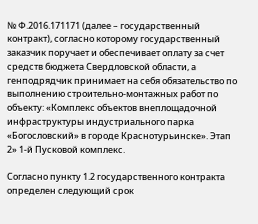№ Ф.2016.171171 (далее – государственный контракт), согласно которому государственный заказчик поручает и обеспечивает оплату за счет средств бюджета Свердловской области, а генподрядчик принимает на себя обязательство по выполнению строительно-монтажных работ по объекту: «Комплекс объектов внеплощадочной инфраструктуры индустриального парка «Богословский» в городе Краснотурьинске». Этап 2» 1-й Пусковой комплекс.

Согласно пункту 1.2 государственного контракта определен следующий срок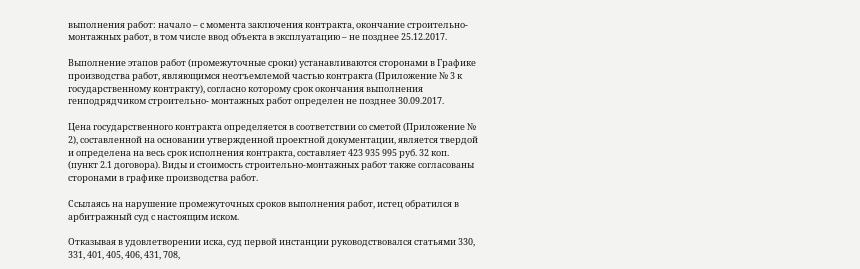выполнения работ: начало – с момента заключения контракта, окончание строительно-монтажных работ, в том числе ввод объекта в эксплуатацию – не позднее 25.12.2017.

Выполнение этапов работ (промежуточные сроки) устанавливаются сторонами в Графике производства работ, являющимся неотъемлемой частью контракта (Приложение № 3 к государственному контракту), согласно которому срок окончания выполнения генподрядчиком строительно- монтажных работ определен не позднее 30.09.2017.

Цена государственного контракта определяется в соответствии со сметой (Приложение № 2), составленной на основании утвержденной проектной документации, является твердой и определена на весь срок исполнения контракта, составляет 423 935 995 руб. 32 коп. (пункт 2.1 договора). Виды и стоимость строительно-монтажных работ также согласованы сторонами в графике производства работ.

Ссылаясь на нарушение промежуточных сроков выполнения работ, истец обратился в арбитражный суд с настоящим иском.

Отказывая в удовлетворении иска, суд первой инстанции руководствовался статьями 330, 331, 401, 405, 406, 431, 708,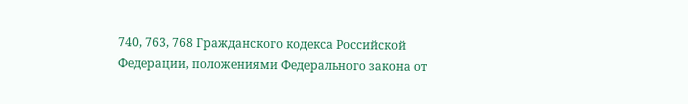740, 763, 768 Гражданского кодекса Российской Федерации, положениями Федерального закона от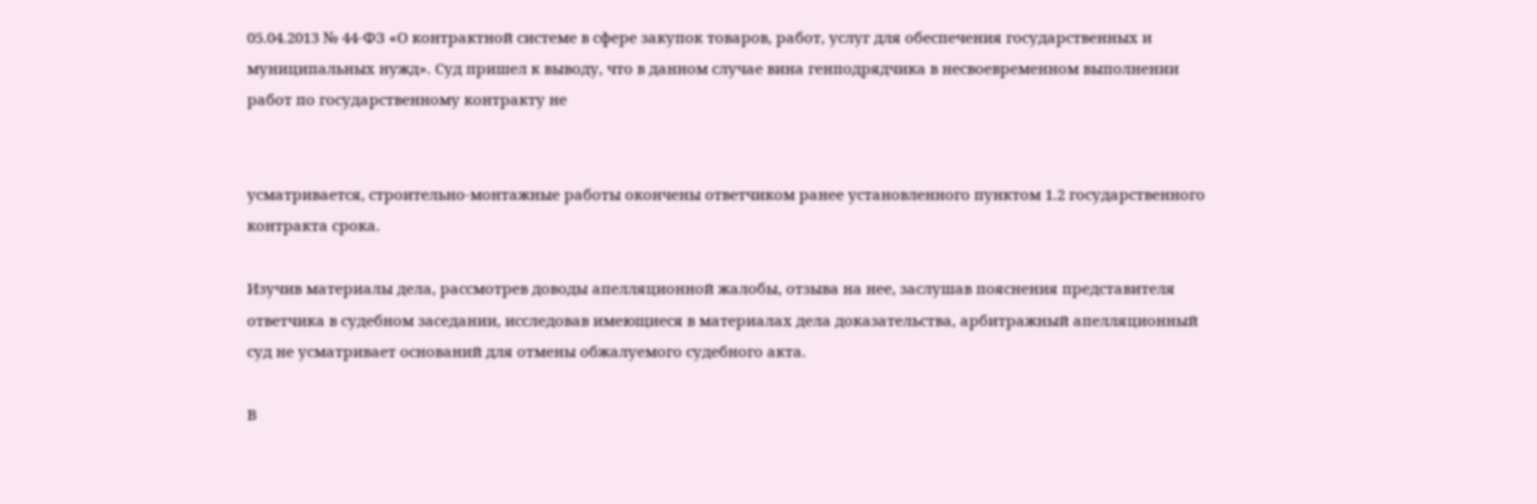05.04.2013 № 44-ФЗ «О контрактной системе в сфере закупок товаров, работ, услуг для обеспечения государственных и муниципальных нужд». Суд пришел к выводу, что в данном случае вина генподрядчика в несвоевременном выполнении работ по государственному контракту не


усматривается, строительно-монтажные работы окончены ответчиком ранее установленного пунктом 1.2 государственного контракта срока.

Изучив материалы дела, рассмотрев доводы апелляционной жалобы, отзыва на нее, заслушав пояснения представителя ответчика в судебном заседании, исследовав имеющиеся в материалах дела доказательства, арбитражный апелляционный суд не усматривает оснований для отмены обжалуемого судебного акта.

В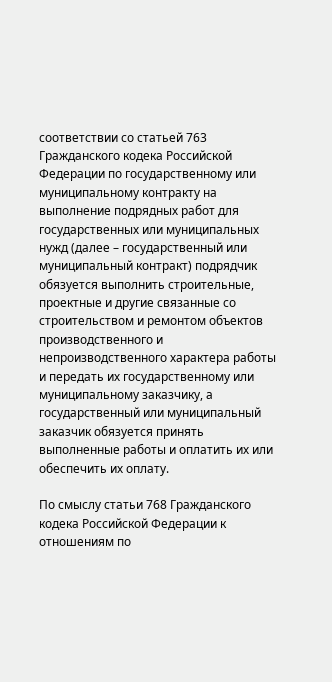соответствии со статьей 763 Гражданского кодека Российской Федерации по государственному или муниципальному контракту на выполнение подрядных работ для государственных или муниципальных нужд (далее – государственный или муниципальный контракт) подрядчик обязуется выполнить строительные, проектные и другие связанные со строительством и ремонтом объектов производственного и непроизводственного характера работы и передать их государственному или муниципальному заказчику, а государственный или муниципальный заказчик обязуется принять выполненные работы и оплатить их или обеспечить их оплату.

По смыслу статьи 768 Гражданского кодека Российской Федерации к отношениям по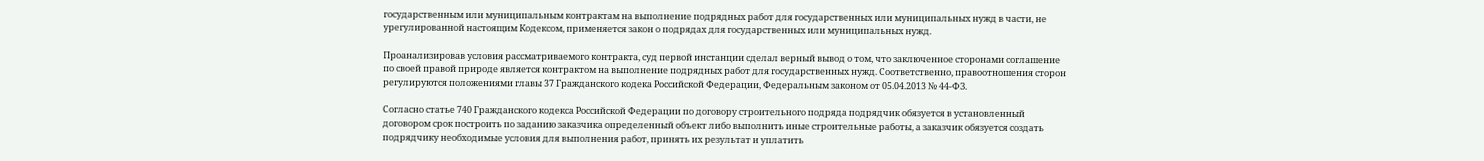государственным или муниципальным контрактам на выполнение подрядных работ для государственных или муниципальных нужд в части, не урегулированной настоящим Кодексом, применяется закон о подрядах для государственных или муниципальных нужд.

Проанализировав условия рассматриваемого контракта, суд первой инстанции сделал верный вывод о том, что заключенное сторонами соглашение по своей правой природе является контрактом на выполнение подрядных работ для государственных нужд. Соответственно, правоотношения сторон регулируются положениями главы 37 Гражданского кодека Российской Федерации, Федеральным законом от 05.04.2013 № 44-ФЗ.

Согласно статье 740 Гражданского кодекса Российской Федерации по договору строительного подряда подрядчик обязуется в установленный договором срок построить по заданию заказчика определенный объект либо выполнить иные строительные работы, а заказчик обязуется создать подрядчику необходимые условия для выполнения работ, принять их результат и уплатить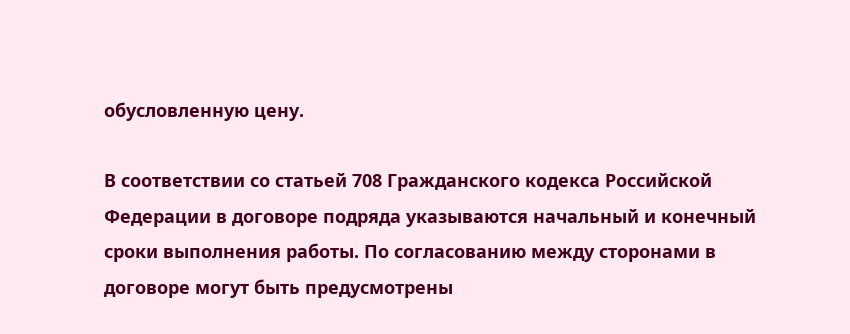обусловленную цену.

В соответствии со статьей 708 Гражданского кодекса Российской Федерации в договоре подряда указываются начальный и конечный сроки выполнения работы. По согласованию между сторонами в договоре могут быть предусмотрены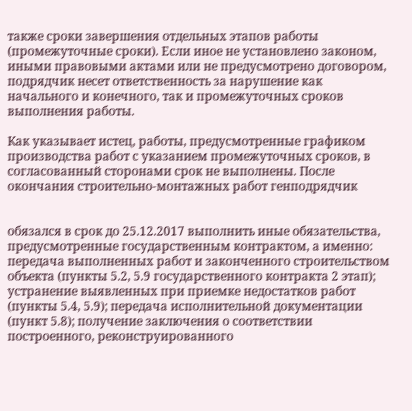также сроки завершения отдельных этапов работы (промежуточные сроки). Если иное не установлено законом, иными правовыми актами или не предусмотрено договором, подрядчик несет ответственность за нарушение как начального и конечного, так и промежуточных сроков выполнения работы.

Как указывает истец, работы, предусмотренные графиком производства работ с указанием промежуточных сроков, в согласованный сторонами срок не выполнены. После окончания строительно-монтажных работ генподрядчик


обязался в срок до 25.12.2017 выполнить иные обязательства, предусмотренные государственным контрактом, а именно: передача выполненных работ и законченного строительством объекта (пункты 5.2, 5.9 государственного контракта 2 этап); устранение выявленных при приемке недостатков работ (пункты 5.4, 5.9); передача исполнительной документации (пункт 5.8); получение заключения о соответствии построенного, реконструированного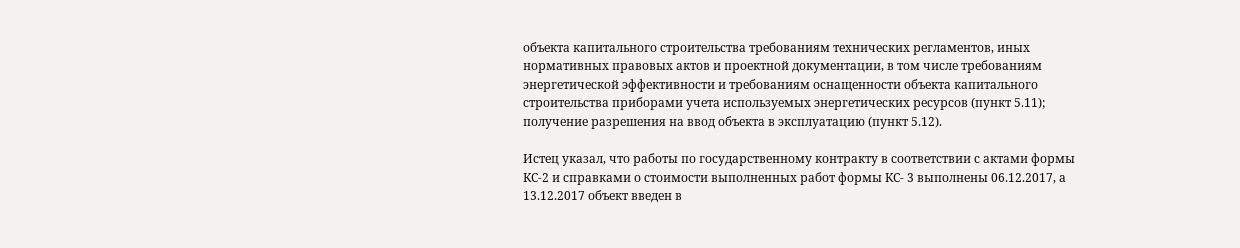объекта капитального строительства требованиям технических регламентов, иных нормативных правовых актов и проектной документации, в том числе требованиям энергетической эффективности и требованиям оснащенности объекта капитального строительства приборами учета используемых энергетических ресурсов (пункт 5.11); получение разрешения на ввод объекта в эксплуатацию (пункт 5.12).

Истец указал, что работы по государственному контракту в соответствии с актами формы КС-2 и справками о стоимости выполненных работ формы КС- 3 выполнены 06.12.2017, а 13.12.2017 объект введен в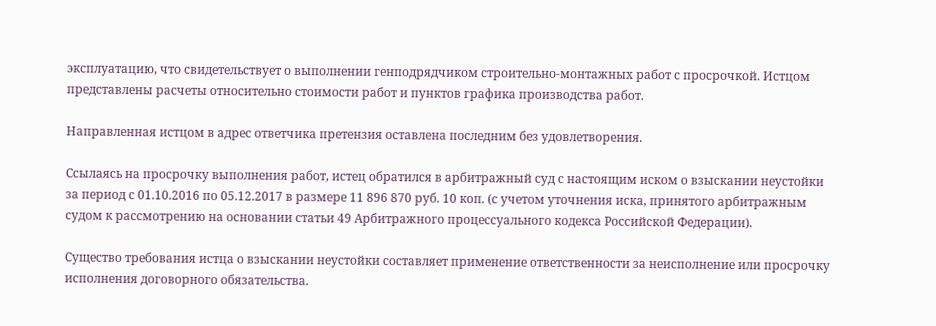эксплуатацию, что свидетельствует о выполнении генподрядчиком строительно-монтажных работ с просрочкой. Истцом представлены расчеты относительно стоимости работ и пунктов графика производства работ.

Направленная истцом в адрес ответчика претензия оставлена последним без удовлетворения.

Ссылаясь на просрочку выполнения работ, истец обратился в арбитражный суд с настоящим иском о взыскании неустойки за период с 01.10.2016 по 05.12.2017 в размере 11 896 870 руб. 10 коп. (с учетом уточнения иска, принятого арбитражным судом к рассмотрению на основании статьи 49 Арбитражного процессуального кодекса Российской Федерации).

Существо требования истца о взыскании неустойки составляет применение ответственности за неисполнение или просрочку исполнения договорного обязательства.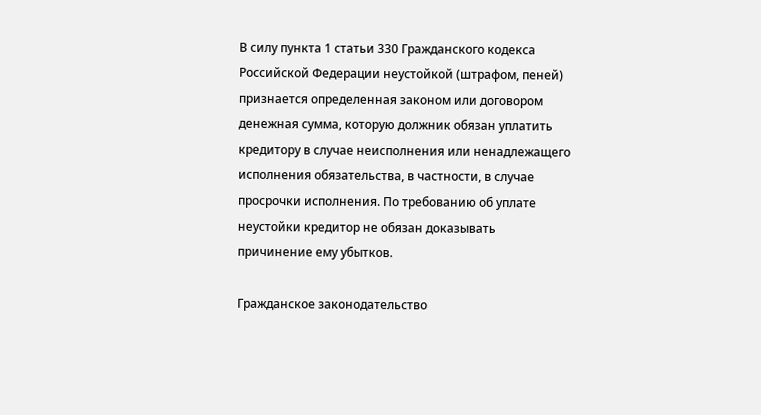В силу пункта 1 статьи 330 Гражданского кодекса Российской Федерации неустойкой (штрафом, пеней) признается определенная законом или договором денежная сумма, которую должник обязан уплатить кредитору в случае неисполнения или ненадлежащего исполнения обязательства, в частности, в случае просрочки исполнения. По требованию об уплате неустойки кредитор не обязан доказывать причинение ему убытков.

Гражданское законодательство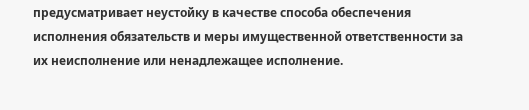предусматривает неустойку в качестве способа обеспечения исполнения обязательств и меры имущественной ответственности за их неисполнение или ненадлежащее исполнение.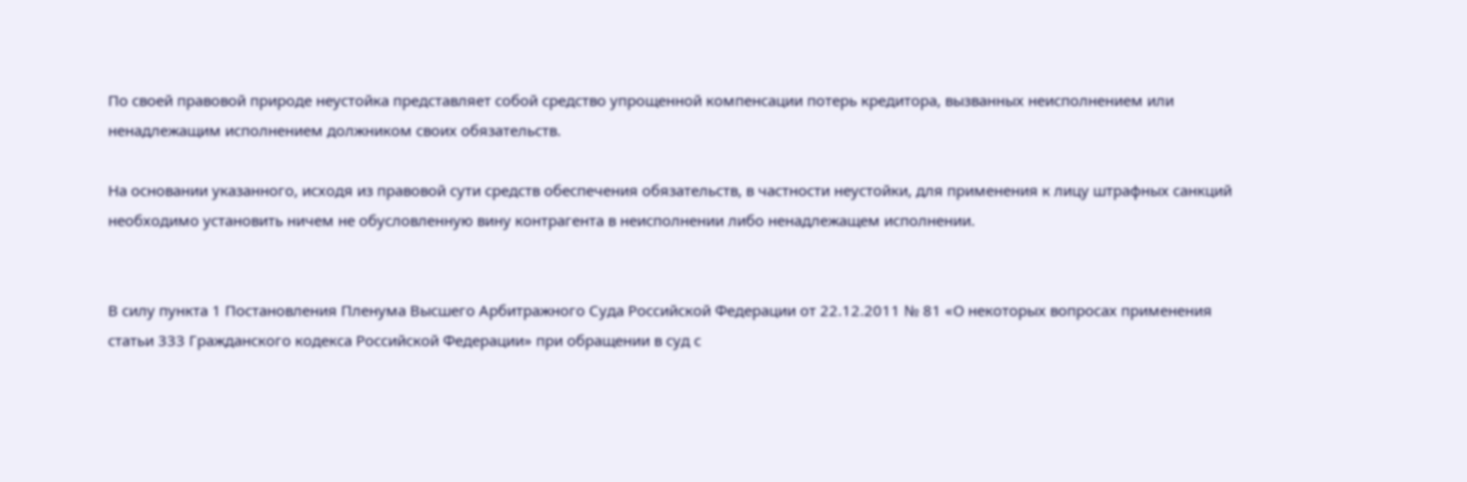По своей правовой природе неустойка представляет собой средство упрощенной компенсации потерь кредитора, вызванных неисполнением или ненадлежащим исполнением должником своих обязательств.

На основании указанного, исходя из правовой сути средств обеспечения обязательств, в частности неустойки, для применения к лицу штрафных санкций необходимо установить ничем не обусловленную вину контрагента в неисполнении либо ненадлежащем исполнении.


В силу пункта 1 Постановления Пленума Высшего Арбитражного Суда Российской Федерации от 22.12.2011 № 81 «О некоторых вопросах применения статьи 333 Гражданского кодекса Российской Федерации» при обращении в суд с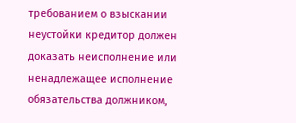требованием о взыскании неустойки кредитор должен доказать неисполнение или ненадлежащее исполнение обязательства должником,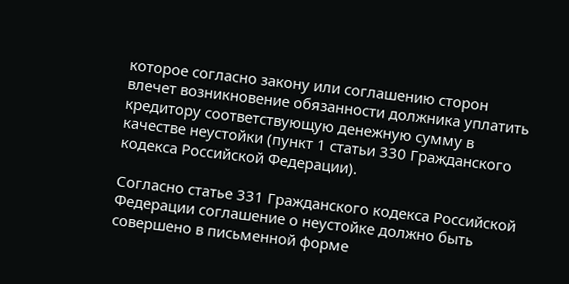которое согласно закону или соглашению сторон влечет возникновение обязанности должника уплатить кредитору соответствующую денежную сумму в качестве неустойки (пункт 1 статьи 330 Гражданского кодекса Российской Федерации).

Согласно статье 331 Гражданского кодекса Российской Федерации соглашение о неустойке должно быть совершено в письменной форме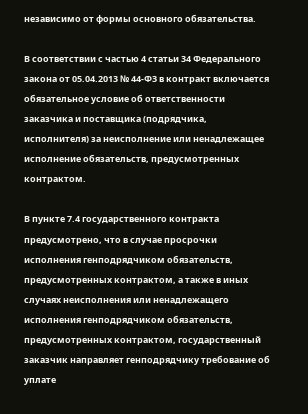независимо от формы основного обязательства.

В соответствии с частью 4 статьи 34 Федерального закона от 05.04.2013 № 44-ФЗ в контракт включается обязательное условие об ответственности заказчика и поставщика (подрядчика, исполнителя) за неисполнение или ненадлежащее исполнение обязательств, предусмотренных контрактом.

В пункте 7.4 государственного контракта предусмотрено, что в случае просрочки исполнения генподрядчиком обязательств, предусмотренных контрактом, а также в иных случаях неисполнения или ненадлежащего исполнения генподрядчиком обязательств, предусмотренных контрактом, государственный заказчик направляет генподрядчику требование об уплате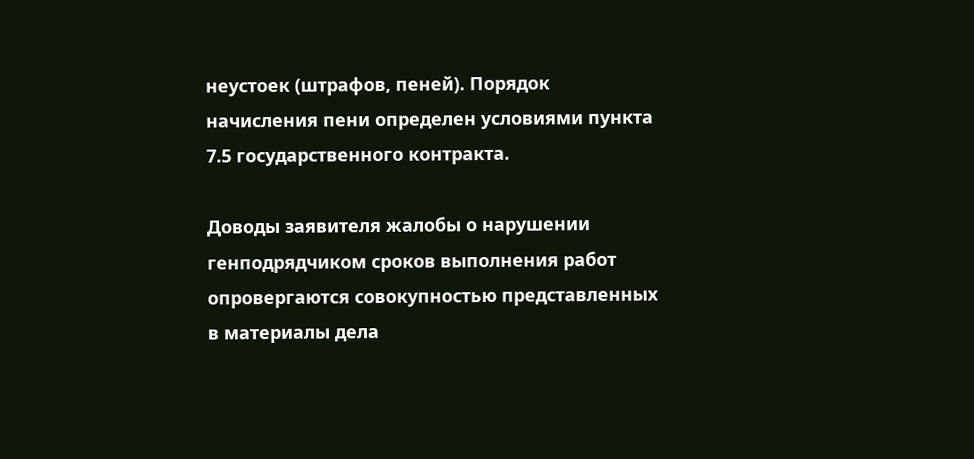неустоек (штрафов, пеней). Порядок начисления пени определен условиями пункта 7.5 государственного контракта.

Доводы заявителя жалобы о нарушении генподрядчиком сроков выполнения работ опровергаются совокупностью представленных в материалы дела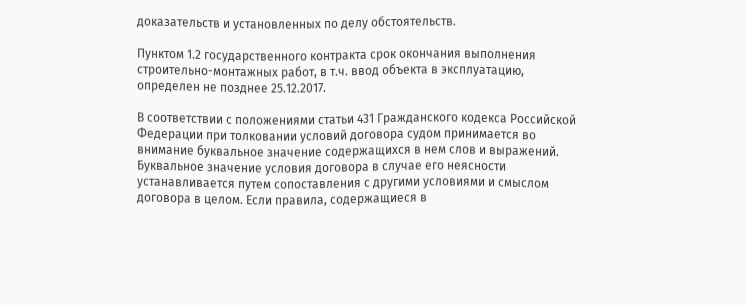доказательств и установленных по делу обстоятельств.

Пунктом 1.2 государственного контракта срок окончания выполнения строительно-монтажных работ, в т.ч. ввод объекта в эксплуатацию, определен не позднее 25.12.2017.

В соответствии с положениями статьи 431 Гражданского кодекса Российской Федерации при толковании условий договора судом принимается во внимание буквальное значение содержащихся в нем слов и выражений. Буквальное значение условия договора в случае его неясности устанавливается путем сопоставления с другими условиями и смыслом договора в целом. Если правила, содержащиеся в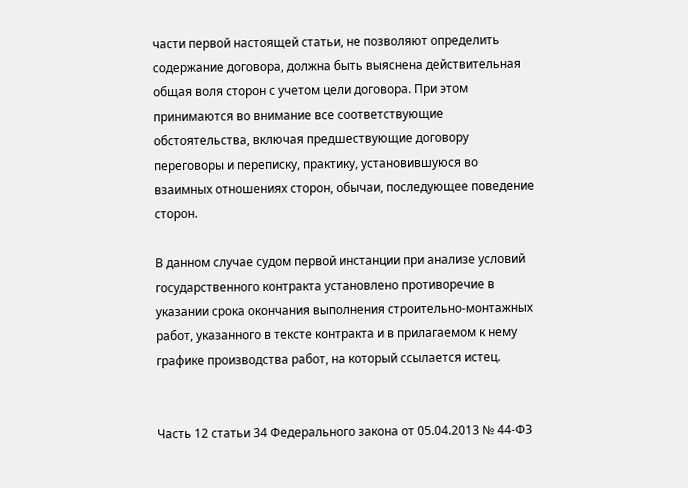части первой настоящей статьи, не позволяют определить содержание договора, должна быть выяснена действительная общая воля сторон с учетом цели договора. При этом принимаются во внимание все соответствующие обстоятельства, включая предшествующие договору переговоры и переписку, практику, установившуюся во взаимных отношениях сторон, обычаи, последующее поведение сторон.

В данном случае судом первой инстанции при анализе условий государственного контракта установлено противоречие в указании срока окончания выполнения строительно-монтажных работ, указанного в тексте контракта и в прилагаемом к нему графике производства работ, на который ссылается истец.


Часть 12 статьи 34 Федерального закона от 05.04.2013 № 44-ФЗ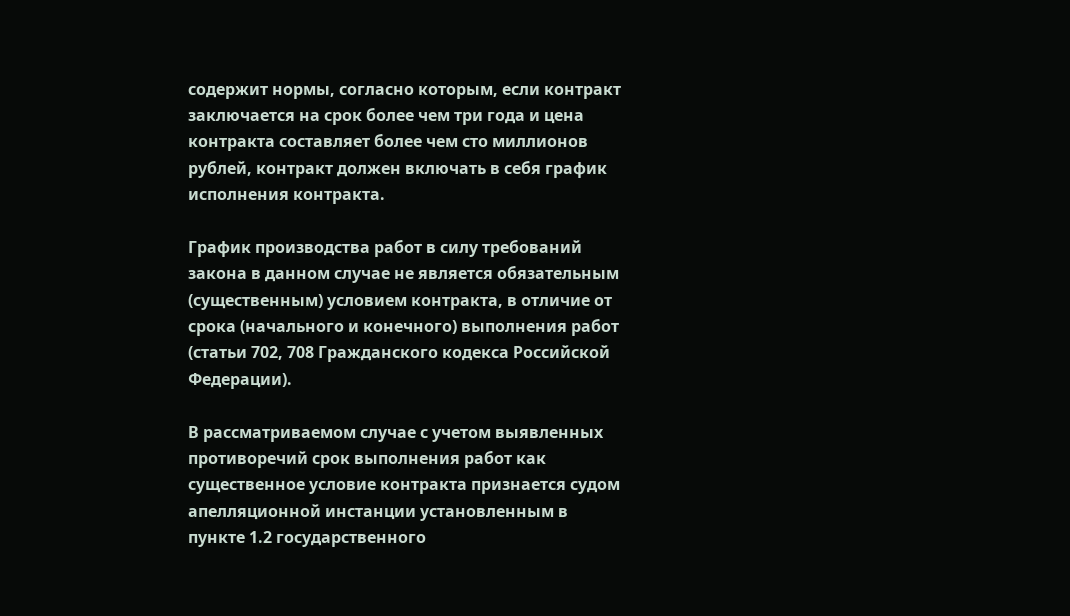содержит нормы, согласно которым, если контракт заключается на срок более чем три года и цена контракта составляет более чем сто миллионов рублей, контракт должен включать в себя график исполнения контракта.

График производства работ в силу требований закона в данном случае не является обязательным (существенным) условием контракта, в отличие от срока (начального и конечного) выполнения работ (статьи 702, 708 Гражданского кодекса Российской Федерации).

В рассматриваемом случае с учетом выявленных противоречий срок выполнения работ как существенное условие контракта признается судом апелляционной инстанции установленным в пункте 1.2 государственного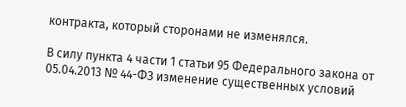контракта, который сторонами не изменялся.

В силу пункта 4 части 1 статьи 95 Федерального закона от 05.04.2013 № 44-ФЗ изменение существенных условий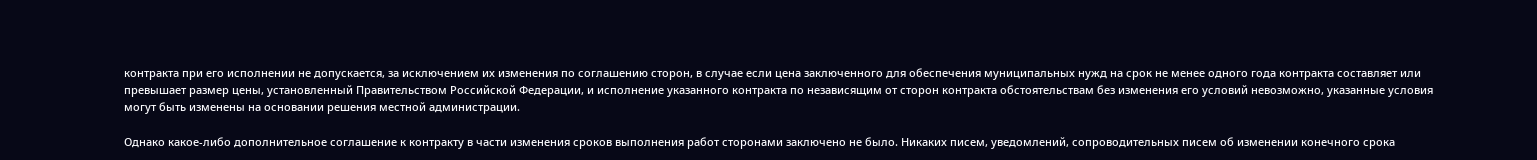контракта при его исполнении не допускается, за исключением их изменения по соглашению сторон, в случае если цена заключенного для обеспечения муниципальных нужд на срок не менее одного года контракта составляет или превышает размер цены, установленный Правительством Российской Федерации, и исполнение указанного контракта по независящим от сторон контракта обстоятельствам без изменения его условий невозможно, указанные условия могут быть изменены на основании решения местной администрации.

Однако какое-либо дополнительное соглашение к контракту в части изменения сроков выполнения работ сторонами заключено не было. Никаких писем, уведомлений, сопроводительных писем об изменении конечного срока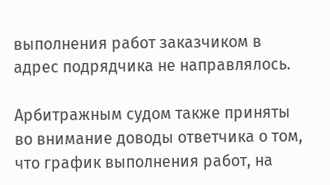выполнения работ заказчиком в адрес подрядчика не направлялось.

Арбитражным судом также приняты во внимание доводы ответчика о том, что график выполнения работ, на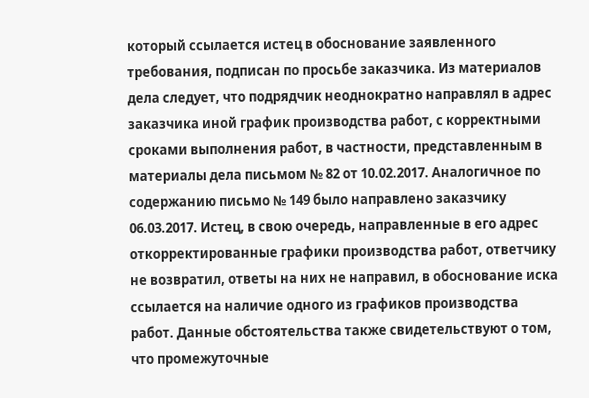который ссылается истец в обоснование заявленного требования, подписан по просьбе заказчика. Из материалов дела следует, что подрядчик неоднократно направлял в адрес заказчика иной график производства работ, с корректными сроками выполнения работ, в частности, представленным в материалы дела письмом № 82 от 10.02.2017. Аналогичное по содержанию письмо № 149 было направлено заказчику 06.03.2017. Истец, в свою очередь, направленные в его адрес откорректированные графики производства работ, ответчику не возвратил, ответы на них не направил, в обоснование иска ссылается на наличие одного из графиков производства работ. Данные обстоятельства также свидетельствуют о том, что промежуточные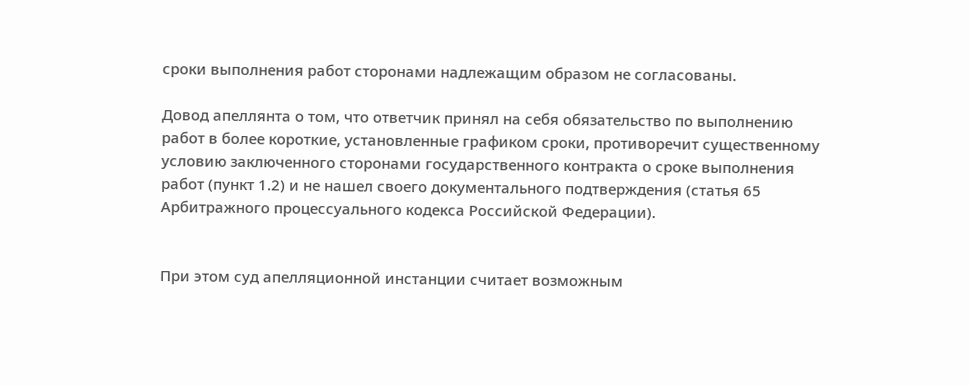сроки выполнения работ сторонами надлежащим образом не согласованы.

Довод апеллянта о том, что ответчик принял на себя обязательство по выполнению работ в более короткие, установленные графиком сроки, противоречит существенному условию заключенного сторонами государственного контракта о сроке выполнения работ (пункт 1.2) и не нашел своего документального подтверждения (статья 65 Арбитражного процессуального кодекса Российской Федерации).


При этом суд апелляционной инстанции считает возможным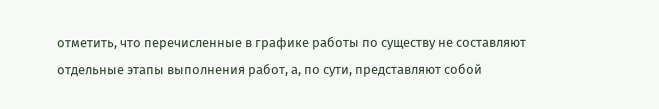отметить, что перечисленные в графике работы по существу не составляют отдельные этапы выполнения работ, а, по сути, представляют собой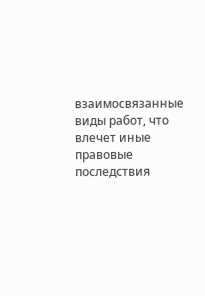взаимосвязанные виды работ, что влечет иные правовые последствия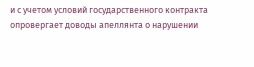и с учетом условий государственного контракта опровергает доводы апеллянта о нарушении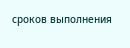сроков выполнения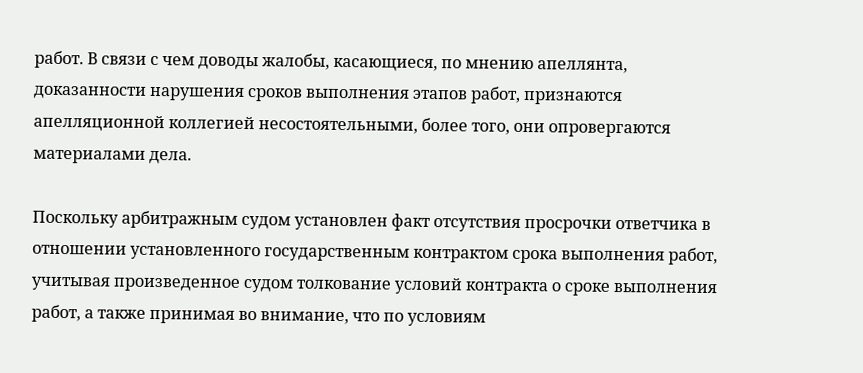работ. В связи с чем доводы жалобы, касающиеся, по мнению апеллянта, доказанности нарушения сроков выполнения этапов работ, признаются апелляционной коллегией несостоятельными, более того, они опровергаются материалами дела.

Поскольку арбитражным судом установлен факт отсутствия просрочки ответчика в отношении установленного государственным контрактом срока выполнения работ, учитывая произведенное судом толкование условий контракта о сроке выполнения работ, а также принимая во внимание, что по условиям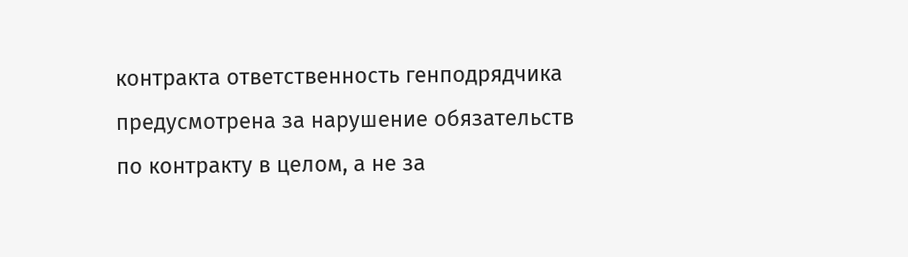контракта ответственность генподрядчика предусмотрена за нарушение обязательств по контракту в целом, а не за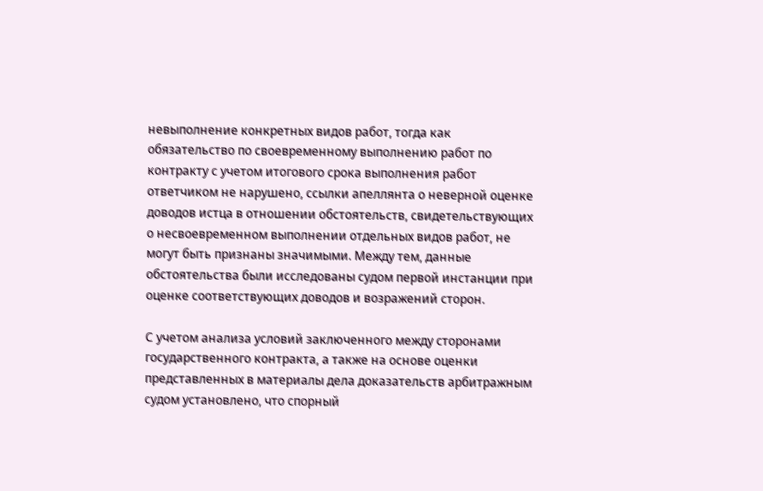невыполнение конкретных видов работ, тогда как обязательство по своевременному выполнению работ по контракту с учетом итогового срока выполнения работ ответчиком не нарушено, ссылки апеллянта о неверной оценке доводов истца в отношении обстоятельств, свидетельствующих о несвоевременном выполнении отдельных видов работ, не могут быть признаны значимыми. Между тем, данные обстоятельства были исследованы судом первой инстанции при оценке соответствующих доводов и возражений сторон.

С учетом анализа условий заключенного между сторонами государственного контракта, а также на основе оценки представленных в материалы дела доказательств арбитражным судом установлено, что спорный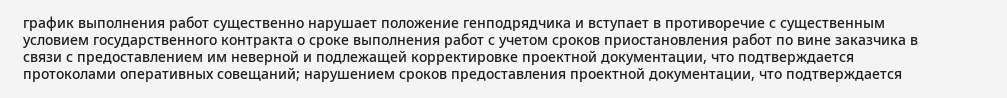график выполнения работ существенно нарушает положение генподрядчика и вступает в противоречие с существенным условием государственного контракта о сроке выполнения работ с учетом сроков приостановления работ по вине заказчика в связи с предоставлением им неверной и подлежащей корректировке проектной документации, что подтверждается протоколами оперативных совещаний; нарушением сроков предоставления проектной документации, что подтверждается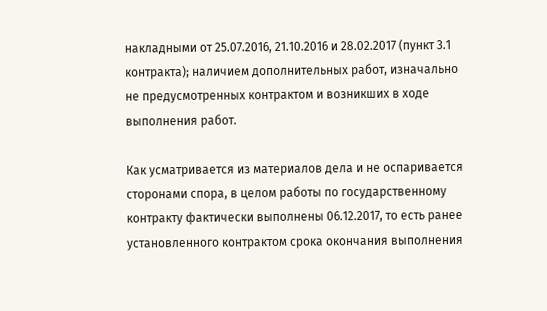накладными от 25.07.2016, 21.10.2016 и 28.02.2017 (пункт 3.1 контракта); наличием дополнительных работ, изначально не предусмотренных контрактом и возникших в ходе выполнения работ.

Как усматривается из материалов дела и не оспаривается сторонами спора, в целом работы по государственному контракту фактически выполнены 06.12.2017, то есть ранее установленного контрактом срока окончания выполнения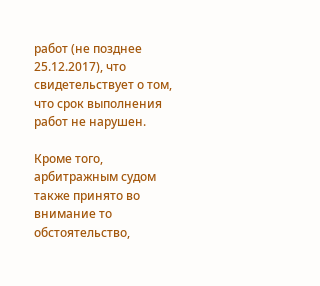работ (не позднее 25.12.2017), что свидетельствует о том, что срок выполнения работ не нарушен.

Кроме того, арбитражным судом также принято во внимание то обстоятельство,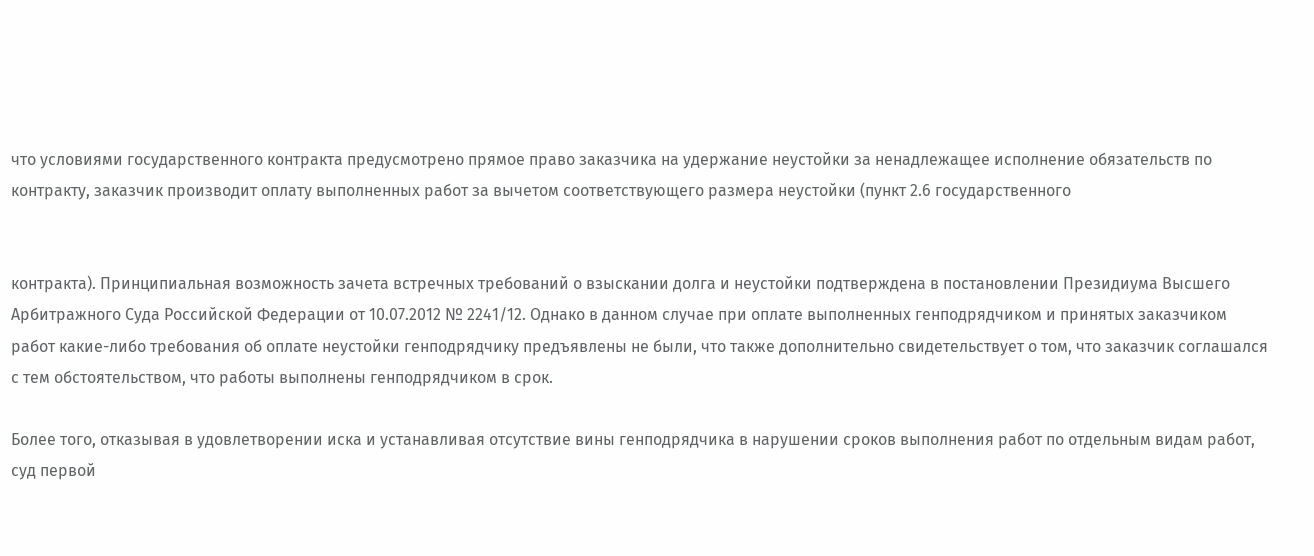что условиями государственного контракта предусмотрено прямое право заказчика на удержание неустойки за ненадлежащее исполнение обязательств по контракту, заказчик производит оплату выполненных работ за вычетом соответствующего размера неустойки (пункт 2.6 государственного


контракта). Принципиальная возможность зачета встречных требований о взыскании долга и неустойки подтверждена в постановлении Президиума Высшего Арбитражного Суда Российской Федерации от 10.07.2012 № 2241/12. Однако в данном случае при оплате выполненных генподрядчиком и принятых заказчиком работ какие-либо требования об оплате неустойки генподрядчику предъявлены не были, что также дополнительно свидетельствует о том, что заказчик соглашался с тем обстоятельством, что работы выполнены генподрядчиком в срок.

Более того, отказывая в удовлетворении иска и устанавливая отсутствие вины генподрядчика в нарушении сроков выполнения работ по отдельным видам работ, суд первой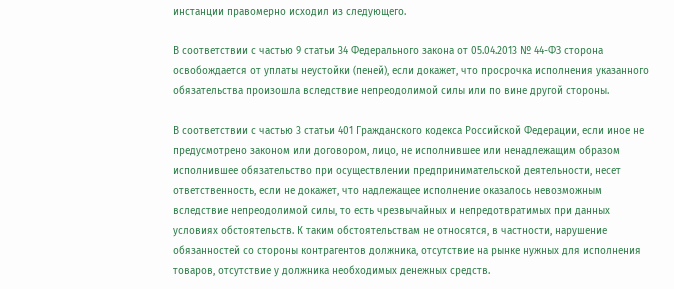инстанции правомерно исходил из следующего.

В соответствии с частью 9 статьи 34 Федерального закона от 05.04.2013 № 44-ФЗ сторона освобождается от уплаты неустойки (пеней), если докажет, что просрочка исполнения указанного обязательства произошла вследствие непреодолимой силы или по вине другой стороны.

В соответствии с частью 3 статьи 401 Гражданского кодекса Российской Федерации, если иное не предусмотрено законом или договором, лицо, не исполнившее или ненадлежащим образом исполнившее обязательство при осуществлении предпринимательской деятельности, несет ответственность, если не докажет, что надлежащее исполнение оказалось невозможным вследствие непреодолимой силы, то есть чрезвычайных и непредотвратимых при данных условиях обстоятельств. К таким обстоятельствам не относятся, в частности, нарушение обязанностей со стороны контрагентов должника, отсутствие на рынке нужных для исполнения товаров, отсутствие у должника необходимых денежных средств.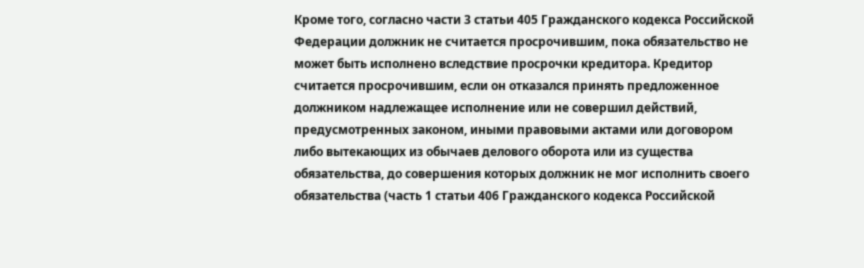Кроме того, согласно части 3 статьи 405 Гражданского кодекса Российской Федерации должник не считается просрочившим, пока обязательство не может быть исполнено вследствие просрочки кредитора. Кредитор считается просрочившим, если он отказался принять предложенное должником надлежащее исполнение или не совершил действий, предусмотренных законом, иными правовыми актами или договором либо вытекающих из обычаев делового оборота или из существа обязательства, до совершения которых должник не мог исполнить своего обязательства (часть 1 статьи 406 Гражданского кодекса Российской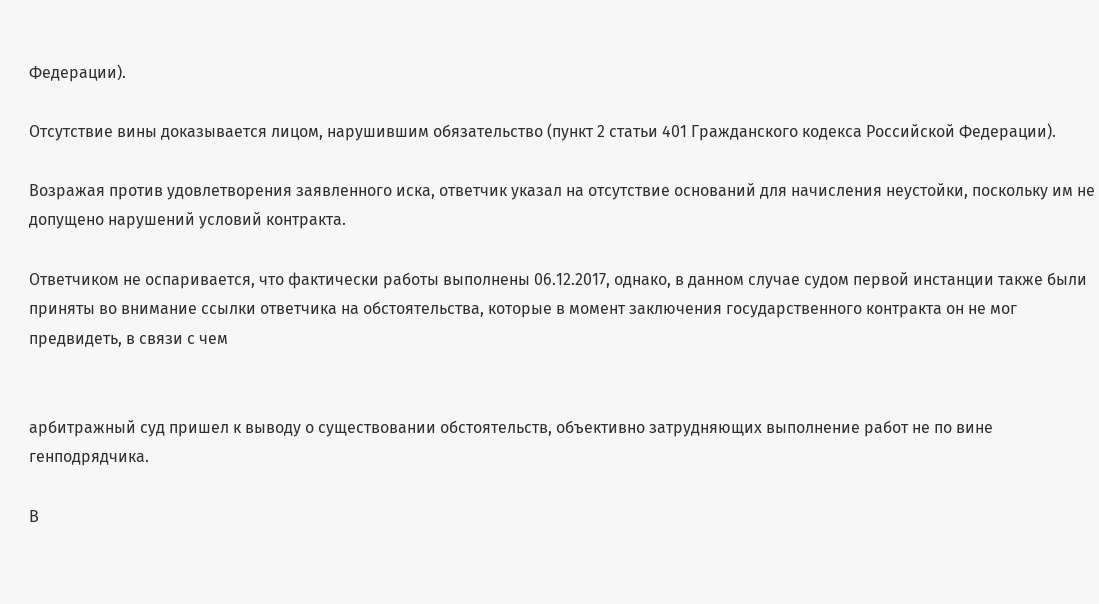Федерации).

Отсутствие вины доказывается лицом, нарушившим обязательство (пункт 2 статьи 401 Гражданского кодекса Российской Федерации).

Возражая против удовлетворения заявленного иска, ответчик указал на отсутствие оснований для начисления неустойки, поскольку им не допущено нарушений условий контракта.

Ответчиком не оспаривается, что фактически работы выполнены 06.12.2017, однако, в данном случае судом первой инстанции также были приняты во внимание ссылки ответчика на обстоятельства, которые в момент заключения государственного контракта он не мог предвидеть, в связи с чем


арбитражный суд пришел к выводу о существовании обстоятельств, объективно затрудняющих выполнение работ не по вине генподрядчика.

В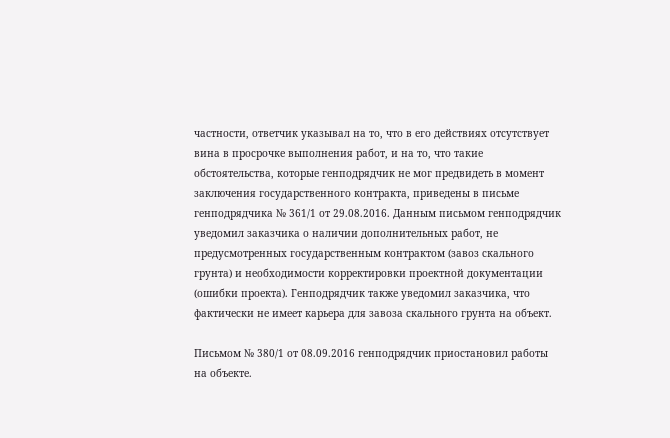частности, ответчик указывал на то, что в его действиях отсутствует вина в просрочке выполнения работ, и на то, что такие обстоятельства, которые генподрядчик не мог предвидеть в момент заключения государственного контракта, приведены в письме генподрядчика № 361/1 от 29.08.2016. Данным письмом генподрядчик уведомил заказчика о наличии дополнительных работ, не предусмотренных государственным контрактом (завоз скального грунта) и необходимости корректировки проектной документации (ошибки проекта). Генподрядчик также уведомил заказчика, что фактически не имеет карьера для завоза скального грунта на объект.

Письмом № 380/1 от 08.09.2016 генподрядчик приостановил работы на объекте.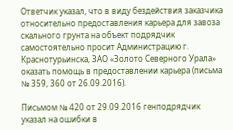Ответчик указал, что в виду бездействия заказчика относительно предоставления карьера для завоза скального грунта на объект подрядчик самостоятельно просит Администрацию г. Краснотурьинска, ЗАО «Золото Северного Урала» оказать помощь в предоставлении карьера (письма № 359, 360 от 26.09.2016).

Письмом № 420 от 29.09.2016 генподрядчик указал на ошибки в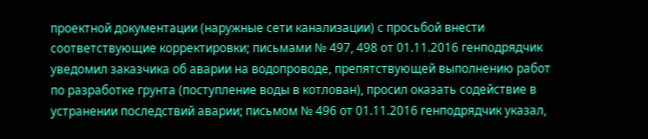проектной документации (наружные сети канализации) с просьбой внести соответствующие корректировки; письмами № 497, 498 от 01.11.2016 генподрядчик уведомил заказчика об аварии на водопроводе, препятствующей выполнению работ по разработке грунта (поступление воды в котлован), просил оказать содействие в устранении последствий аварии; письмом № 496 от 01.11.2016 генподрядчик указал,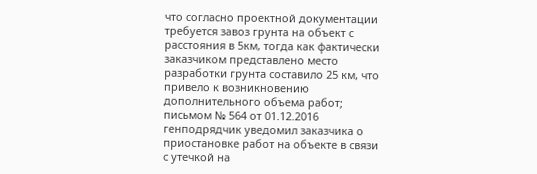что согласно проектной документации требуется завоз грунта на объект с расстояния в 5км, тогда как фактически заказчиком представлено место разработки грунта составило 25 км, что привело к возникновению дополнительного объема работ; письмом № 564 от 01.12.2016 генподрядчик уведомил заказчика о приостановке работ на объекте в связи с утечкой на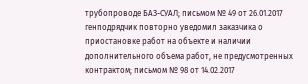трубопроводе БАЗ-СУАЛ; письмом № 49 от 26.01.2017 генподрядчик повторно уведомил заказчика о приостановке работ на объекте и наличии дополнительного объема работ, не предусмотренных контрактом; письмом № 98 от 14.02.2017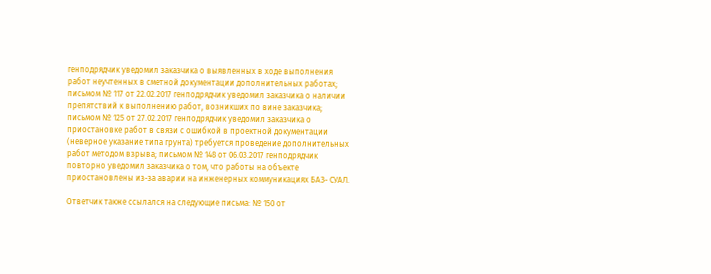генподрядчик уведомил заказчика о выявленных в ходе выполнения работ неучтенных в сметной документации дополнительных работах; письмом № 117 от 22.02.2017 генподрядчик уведомил заказчика о наличии препятствий к выполнению работ, возникших по вине заказчика; письмом № 125 от 27.02.2017 генподрядчик уведомил заказчика о приостановке работ в связи с ошибкой в проектной документации (неверное указание типа грунта) требуется проведение дополнительных работ методом взрыва; письмом № 148 от 06.03.2017 генподрядчик повторно уведомил заказчика о том, что работы на объекте приостановлены из-за аварии на инженерных коммуникациях БАЗ- СУАЛ.

Ответчик также ссылался на следующие письма: № 150 от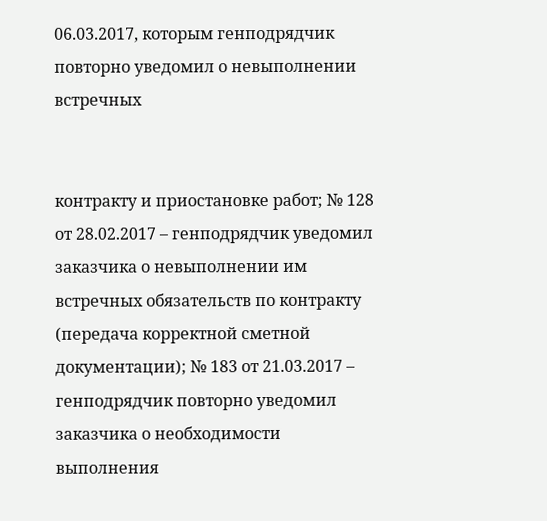06.03.2017, которым генподрядчик повторно уведомил о невыполнении встречных


контракту и приостановке работ; № 128 от 28.02.2017 – генподрядчик уведомил заказчика о невыполнении им встречных обязательств по контракту (передача корректной сметной документации); № 183 от 21.03.2017 – генподрядчик повторно уведомил заказчика о необходимости выполнения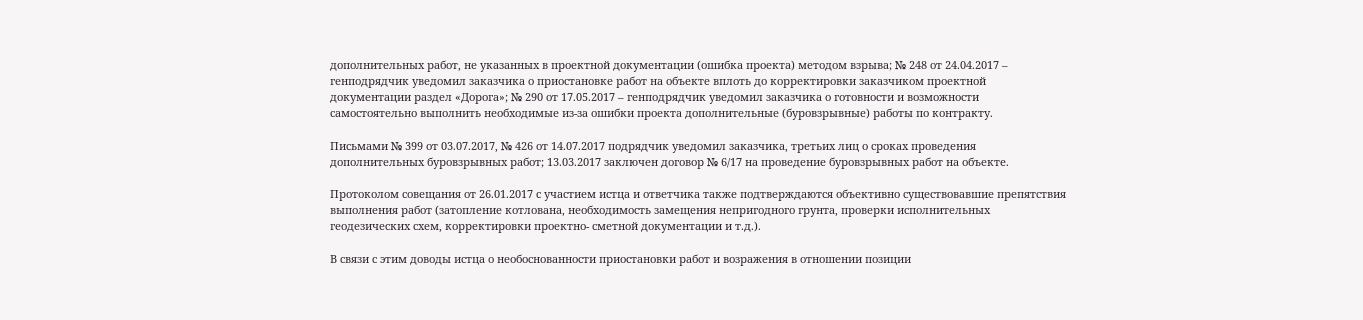дополнительных работ, не указанных в проектной документации (ошибка проекта) методом взрыва; № 248 от 24.04.2017 – генподрядчик уведомил заказчика о приостановке работ на объекте вплоть до корректировки заказчиком проектной документации раздел «Дорога»; № 290 от 17.05.2017 – генподрядчик уведомил заказчика о готовности и возможности самостоятельно выполнить необходимые из-за ошибки проекта дополнительные (буровзрывные) работы по контракту.

Письмами № 399 от 03.07.2017, № 426 от 14.07.2017 подрядчик уведомил заказчика, третьих лиц о сроках проведения дополнительных буровзрывных работ; 13.03.2017 заключен договор № 6/17 на проведение буровзрывных работ на объекте.

Протоколом совещания от 26.01.2017 с участием истца и ответчика также подтверждаются объективно существовавшие препятствия выполнения работ (затопление котлована, необходимость замещения непригодного грунта, проверки исполнительных геодезических схем, корректировки проектно- сметной документации и т.д.).

В связи с этим доводы истца о необоснованности приостановки работ и возражения в отношении позиции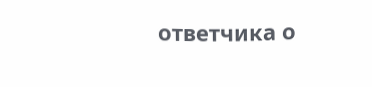ответчика о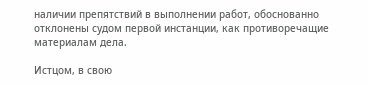наличии препятствий в выполнении работ, обоснованно отклонены судом первой инстанции, как противоречащие материалам дела.

Истцом, в свою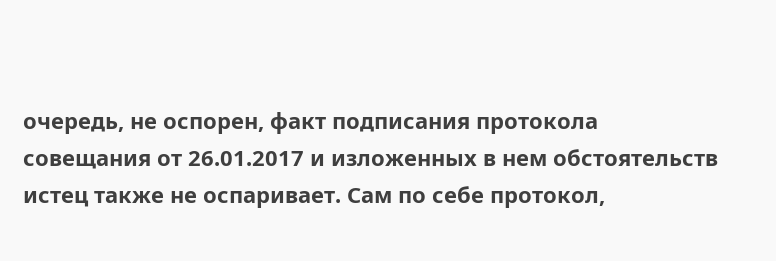очередь, не оспорен, факт подписания протокола совещания от 26.01.2017 и изложенных в нем обстоятельств истец также не оспаривает. Сам по себе протокол,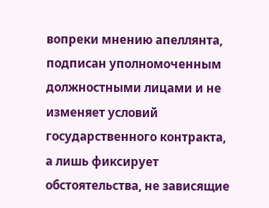вопреки мнению апеллянта, подписан уполномоченным должностными лицами и не изменяет условий государственного контракта, а лишь фиксирует обстоятельства, не зависящие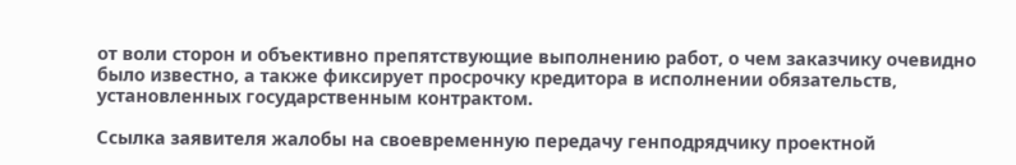от воли сторон и объективно препятствующие выполнению работ, о чем заказчику очевидно было известно, а также фиксирует просрочку кредитора в исполнении обязательств, установленных государственным контрактом.

Ссылка заявителя жалобы на своевременную передачу генподрядчику проектной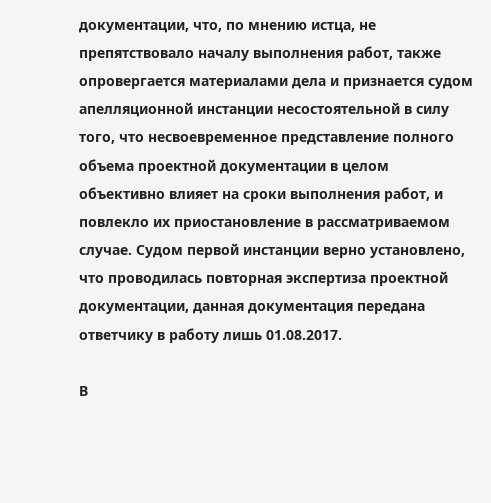документации, что, по мнению истца, не препятствовало началу выполнения работ, также опровергается материалами дела и признается судом апелляционной инстанции несостоятельной в силу того, что несвоевременное представление полного объема проектной документации в целом объективно влияет на сроки выполнения работ, и повлекло их приостановление в рассматриваемом случае. Судом первой инстанции верно установлено, что проводилась повторная экспертиза проектной документации, данная документация передана ответчику в работу лишь 01.08.2017.

В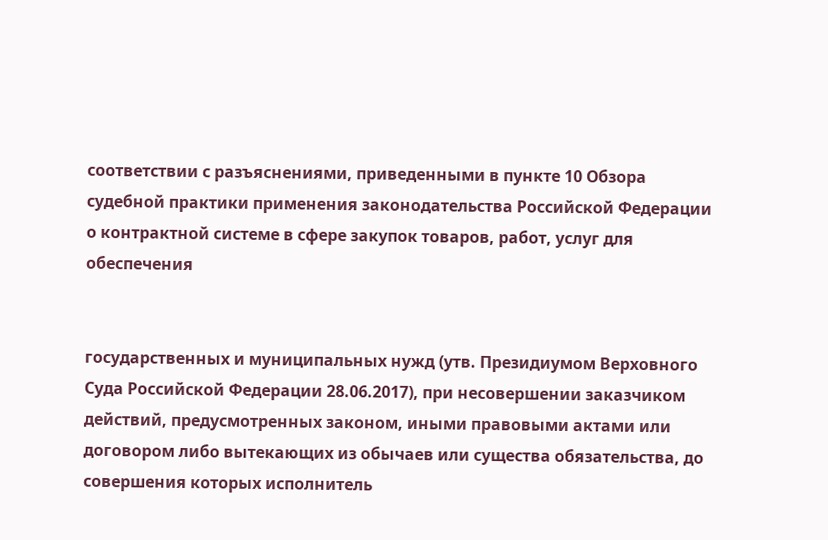соответствии с разъяснениями, приведенными в пункте 10 Обзора судебной практики применения законодательства Российской Федерации о контрактной системе в сфере закупок товаров, работ, услуг для обеспечения


государственных и муниципальных нужд (утв. Президиумом Верховного Суда Российской Федерации 28.06.2017), при несовершении заказчиком действий, предусмотренных законом, иными правовыми актами или договором либо вытекающих из обычаев или существа обязательства, до совершения которых исполнитель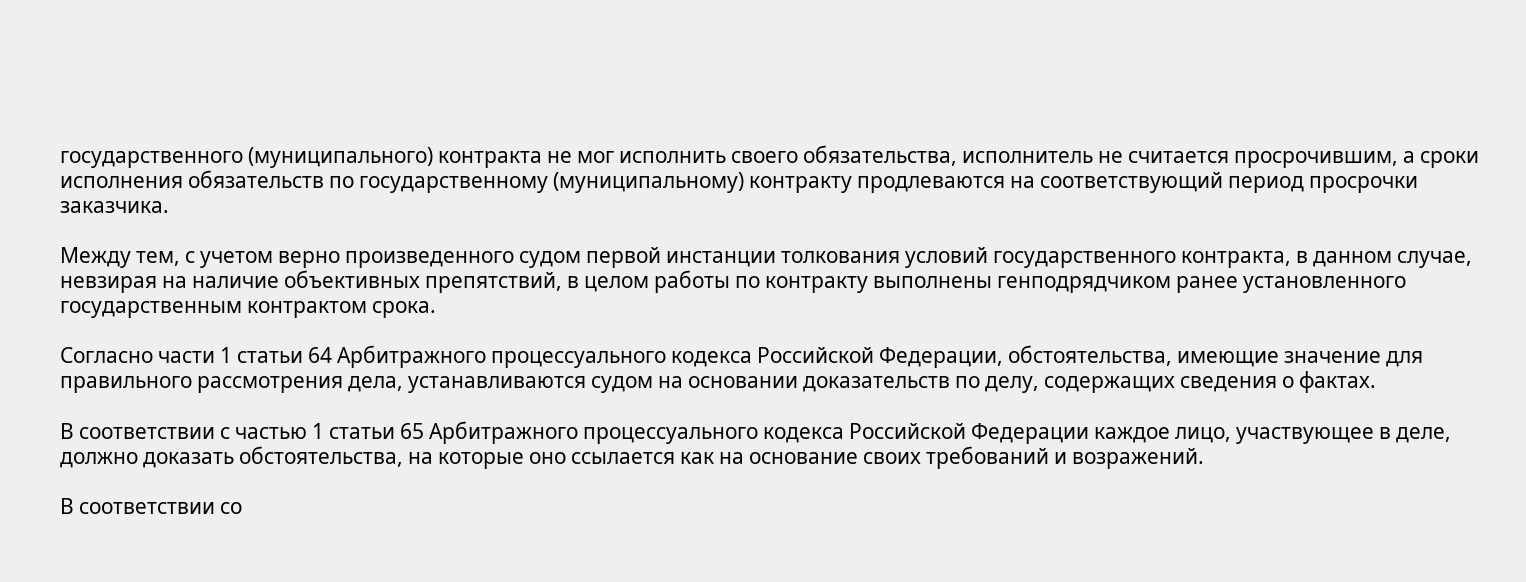государственного (муниципального) контракта не мог исполнить своего обязательства, исполнитель не считается просрочившим, а сроки исполнения обязательств по государственному (муниципальному) контракту продлеваются на соответствующий период просрочки заказчика.

Между тем, с учетом верно произведенного судом первой инстанции толкования условий государственного контракта, в данном случае, невзирая на наличие объективных препятствий, в целом работы по контракту выполнены генподрядчиком ранее установленного государственным контрактом срока.

Согласно части 1 статьи 64 Арбитражного процессуального кодекса Российской Федерации, обстоятельства, имеющие значение для правильного рассмотрения дела, устанавливаются судом на основании доказательств по делу, содержащих сведения о фактах.

В соответствии с частью 1 статьи 65 Арбитражного процессуального кодекса Российской Федерации каждое лицо, участвующее в деле, должно доказать обстоятельства, на которые оно ссылается как на основание своих требований и возражений.

В соответствии со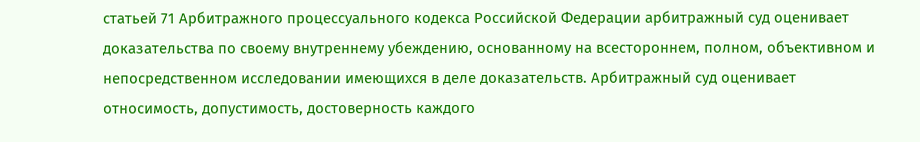статьей 71 Арбитражного процессуального кодекса Российской Федерации арбитражный суд оценивает доказательства по своему внутреннему убеждению, основанному на всестороннем, полном, объективном и непосредственном исследовании имеющихся в деле доказательств. Арбитражный суд оценивает относимость, допустимость, достоверность каждого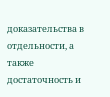доказательства в отдельности, а также достаточность и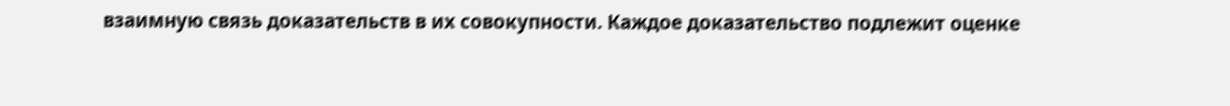взаимную связь доказательств в их совокупности. Каждое доказательство подлежит оценке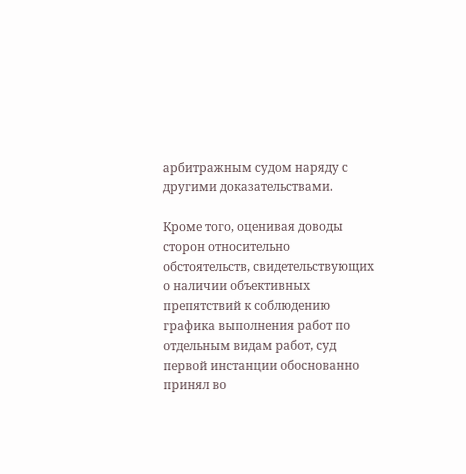арбитражным судом наряду с другими доказательствами.

Кроме того, оценивая доводы сторон относительно обстоятельств, свидетельствующих о наличии объективных препятствий к соблюдению графика выполнения работ по отдельным видам работ, суд первой инстанции обоснованно принял во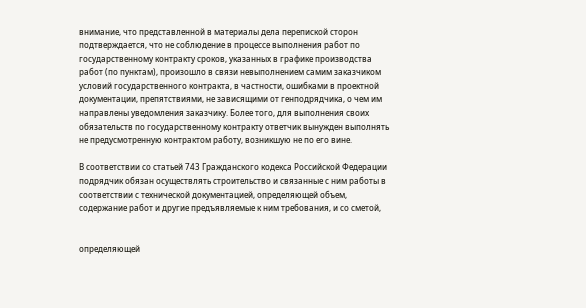внимание, что представленной в материалы дела перепиской сторон подтверждается, что не соблюдение в процессе выполнения работ по государственному контракту сроков, указанных в графике производства работ (по пунктам), произошло в связи невыполнением самим заказчиком условий государственного контракта, в частности, ошибками в проектной документации, препятствиями, не зависящими от генподрядчика, о чем им направлены уведомления заказчику. Более того, для выполнения своих обязательств по государственному контракту ответчик вынужден выполнять не предусмотренную контрактом работу, возникшую не по его вине.

В соответствии со статьей 743 Гражданского кодекса Российской Федерации подрядчик обязан осуществлять строительство и связанные с ним работы в соответствии с технической документацией, определяющей объем, содержание работ и другие предъявляемые к ним требования, и со сметой,


определяющей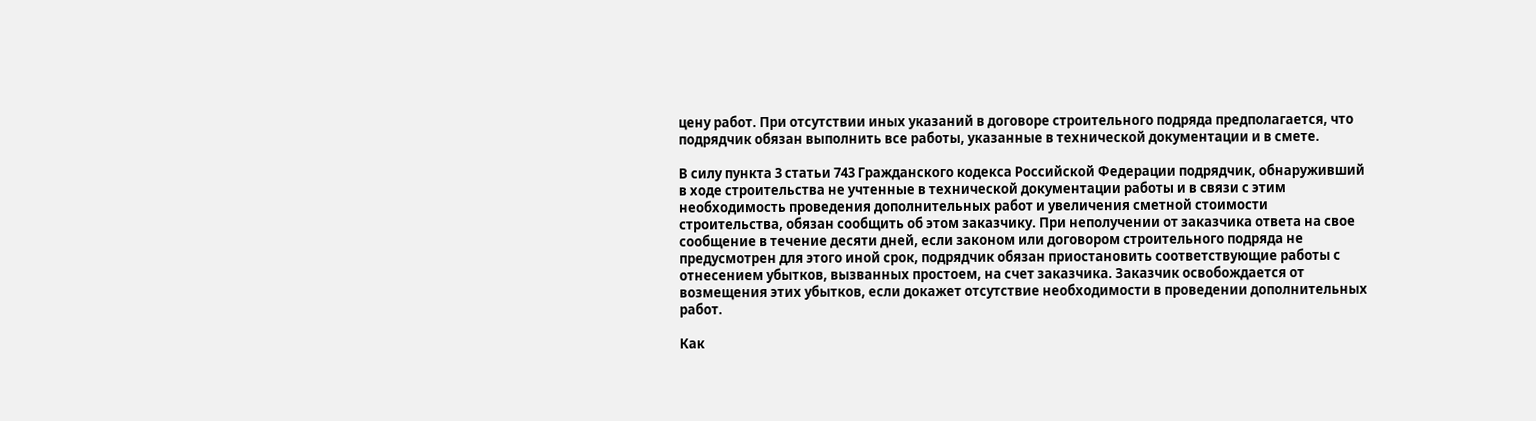цену работ. При отсутствии иных указаний в договоре строительного подряда предполагается, что подрядчик обязан выполнить все работы, указанные в технической документации и в смете.

В силу пункта 3 статьи 743 Гражданского кодекса Российской Федерации подрядчик, обнаруживший в ходе строительства не учтенные в технической документации работы и в связи с этим необходимость проведения дополнительных работ и увеличения сметной стоимости строительства, обязан сообщить об этом заказчику. При неполучении от заказчика ответа на свое сообщение в течение десяти дней, если законом или договором строительного подряда не предусмотрен для этого иной срок, подрядчик обязан приостановить соответствующие работы с отнесением убытков, вызванных простоем, на счет заказчика. Заказчик освобождается от возмещения этих убытков, если докажет отсутствие необходимости в проведении дополнительных работ.

Как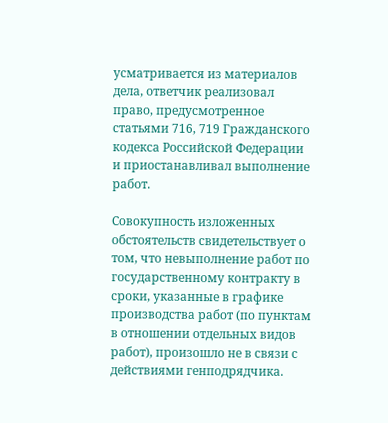усматривается из материалов дела, ответчик реализовал право, предусмотренное статьями 716, 719 Гражданского кодекса Российской Федерации и приостанавливал выполнение работ.

Совокупность изложенных обстоятельств свидетельствует о том, что невыполнение работ по государственному контракту в сроки, указанные в графике производства работ (по пунктам в отношении отдельных видов работ), произошло не в связи с действиями генподрядчика.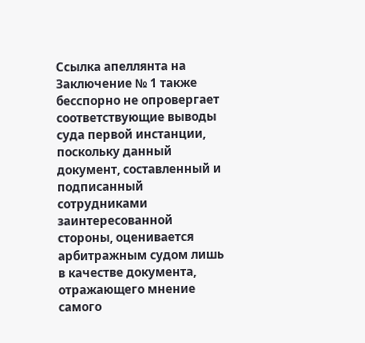Ссылка апеллянта на Заключение № 1 также бесспорно не опровергает соответствующие выводы суда первой инстанции, поскольку данный документ, составленный и подписанный сотрудниками заинтересованной стороны, оценивается арбитражным судом лишь в качестве документа, отражающего мнение самого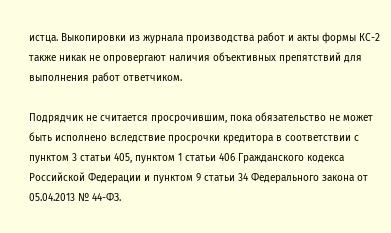истца. Выкопировки из журнала производства работ и акты формы КС-2 также никак не опровергают наличия объективных препятствий для выполнения работ ответчиком.

Подрядчик не считается просрочившим, пока обязательство не может быть исполнено вследствие просрочки кредитора в соответствии с пунктом 3 статьи 405, пунктом 1 статьи 406 Гражданского кодекса Российской Федерации и пунктом 9 статьи 34 Федерального закона от 05.04.2013 № 44-ФЗ.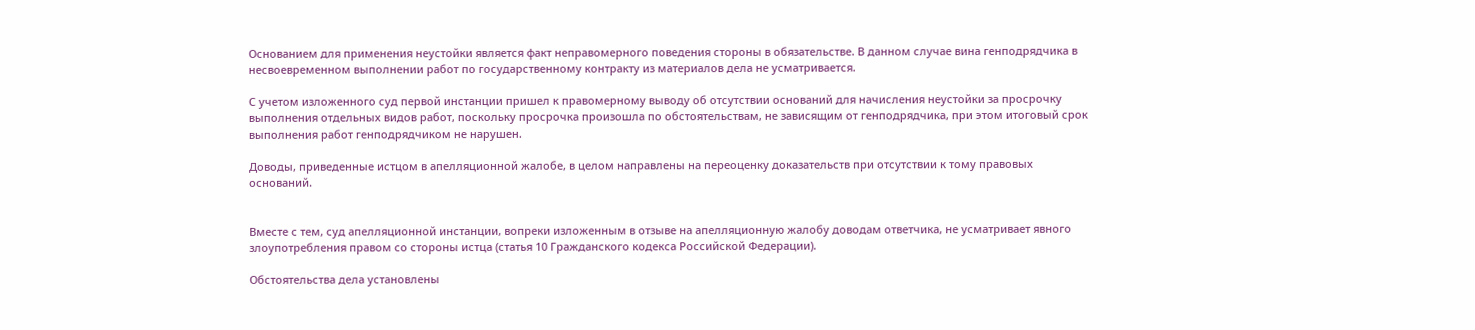Основанием для применения неустойки является факт неправомерного поведения стороны в обязательстве. В данном случае вина генподрядчика в несвоевременном выполнении работ по государственному контракту из материалов дела не усматривается.

С учетом изложенного суд первой инстанции пришел к правомерному выводу об отсутствии оснований для начисления неустойки за просрочку выполнения отдельных видов работ, поскольку просрочка произошла по обстоятельствам, не зависящим от генподрядчика, при этом итоговый срок выполнения работ генподрядчиком не нарушен.

Доводы, приведенные истцом в апелляционной жалобе, в целом направлены на переоценку доказательств при отсутствии к тому правовых оснований.


Вместе с тем, суд апелляционной инстанции, вопреки изложенным в отзыве на апелляционную жалобу доводам ответчика, не усматривает явного злоупотребления правом со стороны истца (статья 10 Гражданского кодекса Российской Федерации).

Обстоятельства дела установлены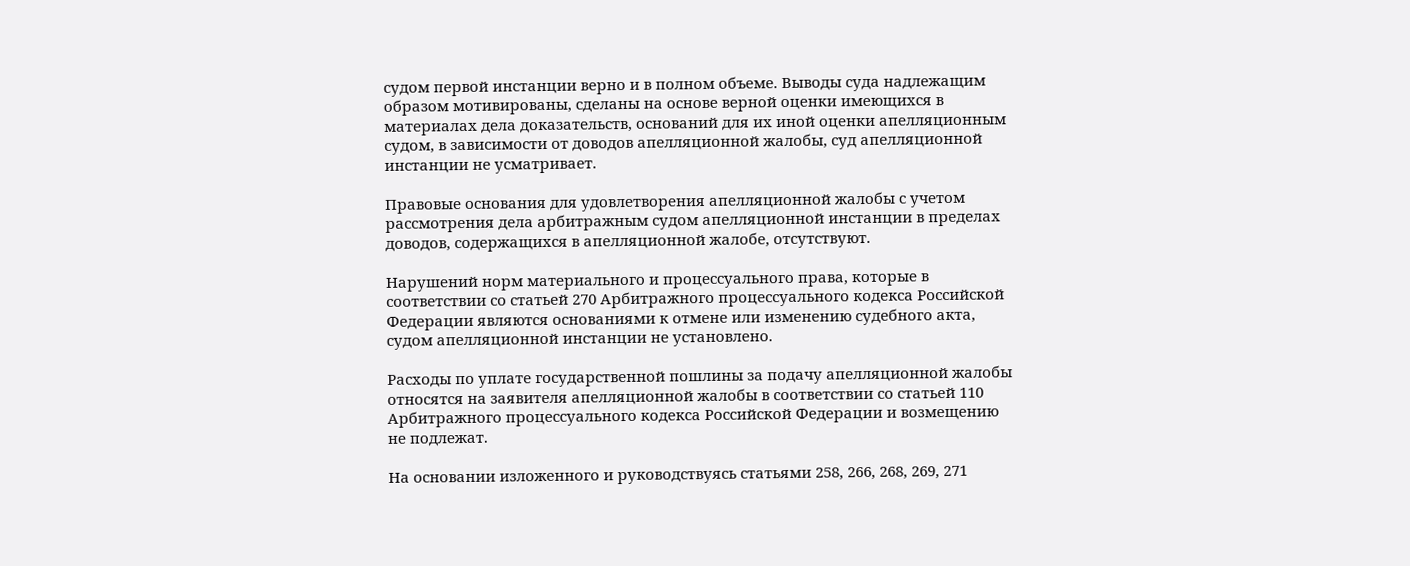судом первой инстанции верно и в полном объеме. Выводы суда надлежащим образом мотивированы, сделаны на основе верной оценки имеющихся в материалах дела доказательств, оснований для их иной оценки апелляционным судом, в зависимости от доводов апелляционной жалобы, суд апелляционной инстанции не усматривает.

Правовые основания для удовлетворения апелляционной жалобы с учетом рассмотрения дела арбитражным судом апелляционной инстанции в пределах доводов, содержащихся в апелляционной жалобе, отсутствуют.

Нарушений норм материального и процессуального права, которые в соответствии со статьей 270 Арбитражного процессуального кодекса Российской Федерации являются основаниями к отмене или изменению судебного акта, судом апелляционной инстанции не установлено.

Расходы по уплате государственной пошлины за подачу апелляционной жалобы относятся на заявителя апелляционной жалобы в соответствии со статьей 110 Арбитражного процессуального кодекса Российской Федерации и возмещению не подлежат.

На основании изложенного и руководствуясь статьями 258, 266, 268, 269, 271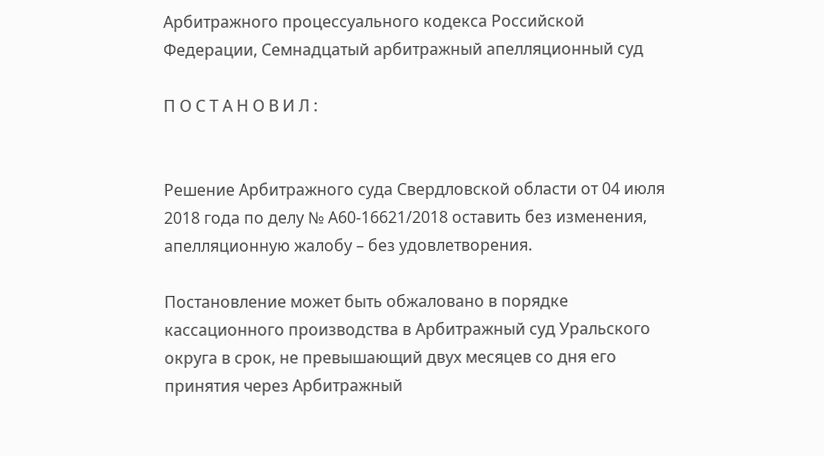Арбитражного процессуального кодекса Российской Федерации, Семнадцатый арбитражный апелляционный суд

П О С Т А Н О В И Л :


Решение Арбитражного суда Свердловской области от 04 июля 2018 года по делу № А60-16621/2018 оставить без изменения, апелляционную жалобу – без удовлетворения.

Постановление может быть обжаловано в порядке кассационного производства в Арбитражный суд Уральского округа в срок, не превышающий двух месяцев со дня его принятия через Арбитражный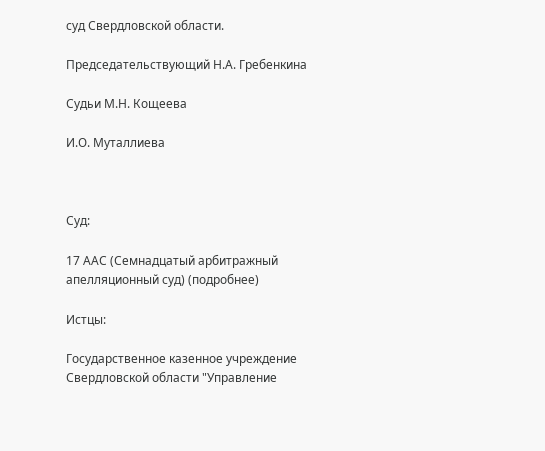суд Свердловской области.

Председательствующий Н.А. Гребенкина

Судьи М.Н. Кощеева

И.О. Муталлиева



Суд:

17 ААС (Семнадцатый арбитражный апелляционный суд) (подробнее)

Истцы:

Государственное казенное учреждение Свердловской области "Управление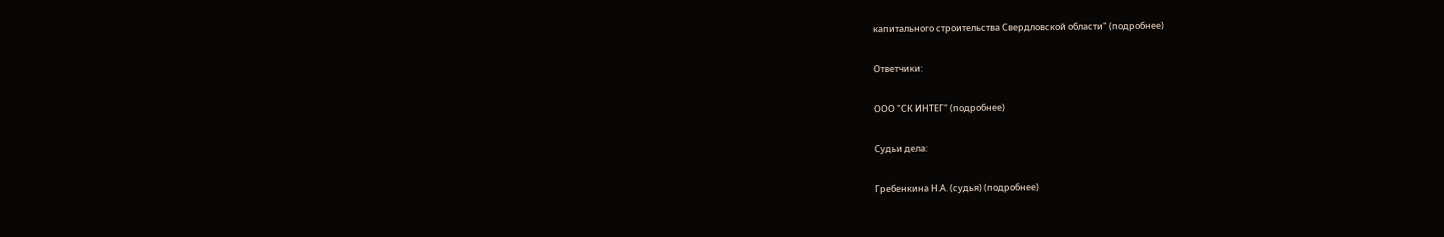капитального строительства Свердловской области" (подробнее)

Ответчики:

ООО "СК ИНТЕГ" (подробнее)

Судьи дела:

Гребенкина Н.А. (судья) (подробнее)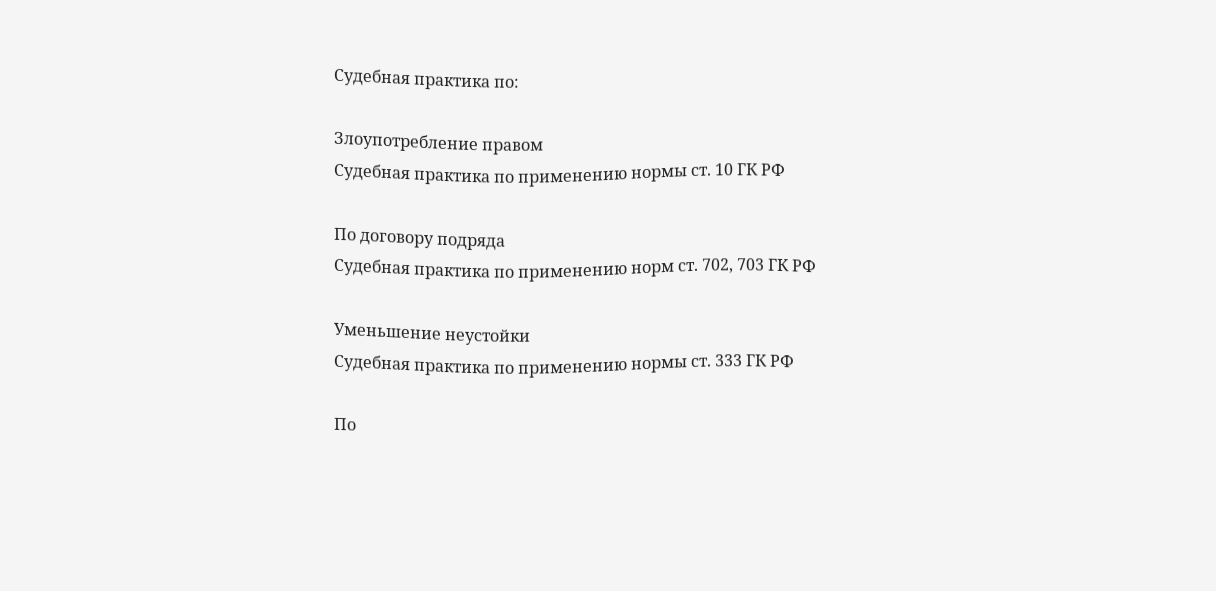Судебная практика по:

Злоупотребление правом
Судебная практика по применению нормы ст. 10 ГК РФ

По договору подряда
Судебная практика по применению норм ст. 702, 703 ГК РФ

Уменьшение неустойки
Судебная практика по применению нормы ст. 333 ГК РФ

По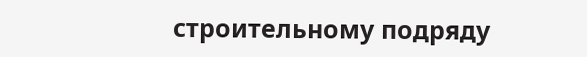строительному подряду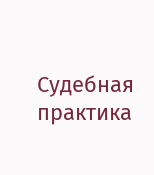Судебная практика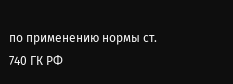по применению нормы ст. 740 ГК РФ